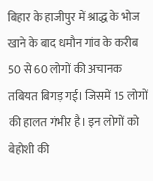बिहार के हाजीपुर में श्राद्ध के भोज खाने के बाद धमौन गांव के करीब 50 से 60 लोगों की अचानक तबियत बिगड़ गई। जिसमें 15 लोगों की हालत गंभीर है। इन लोगों को बेहोशी की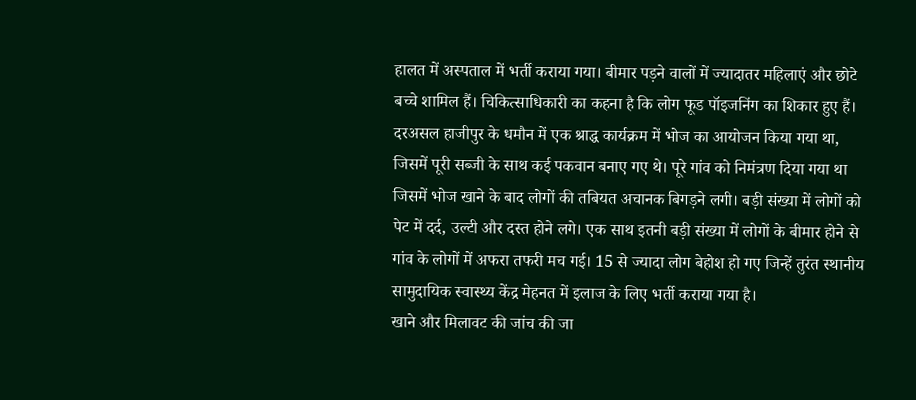हालत में अस्पताल में भर्ती कराया गया। बीमार पड़ने वालों में ज्यादातर महिलाएं और छोटे बच्चे शामिल हैं। चिकित्साधिकारी का कहना है कि लोग फूड पॉइजनिंग का शिकार हुए हैं।
दरअसल हाजीपुर के धमौन में एक श्राद्ध कार्यक्रम में भोज का आयोजन किया गया था, जिसमें पूरी सब्जी के साथ कई पकवान बनाए गए थे। पूरे गांव को निमंत्रण दिया गया था जिसमें भोज खाने के बाद लोगों की तबियत अचानक बिगड़ने लगी। बड़ी संख्या में लोगों को पेट में दर्द, उल्टी और दस्त होने लगे। एक साथ इतनी बड़ी संख्या में लोगों के बीमार होने से गांव के लोगों में अफरा तफरी मच गई। 15 से ज्यादा लोग बेहोश हो गए जिन्हें तुरंत स्थानीय सामुदायिक स्वास्थ्य केंद्र मेहनत में इलाज के लिए भर्ती कराया गया है।
खाने और मिलावट की जांच की जा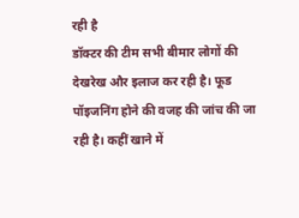रही है
डॉक्टर की टीम सभी बीमार लोगों की देखरेख और इलाज कर रही है। फूड पॉइजनिंग होने की वजह की जांच की जा रही है। कहीं खाने में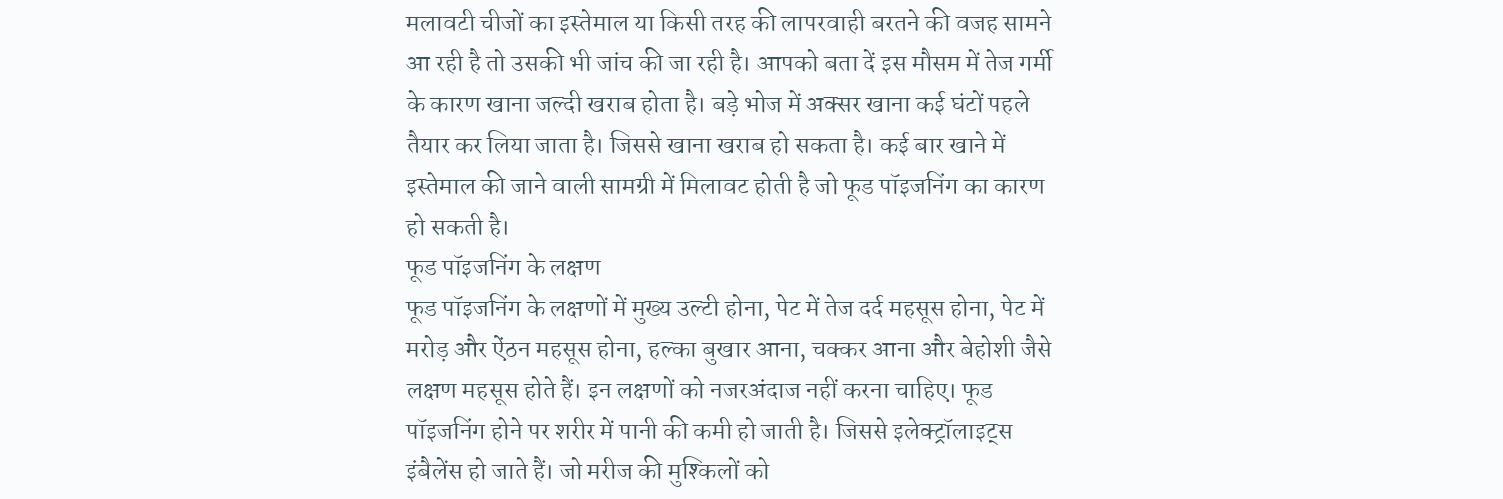मलावटी चीजों का इस्तेमाल या किसी तरह की लापरवाही बरतने की वजह सामने आ रही है तो उसकी भी जांच की जा रही है। आपको बता दें इस मौसम में तेज गर्मी के कारण खाना जल्दी खराब होता है। बड़े भोज में अक्सर खाना कई घंटों पहले तैयार कर लिया जाता है। जिससे खाना खराब हो सकता है। कई बार खाने में इस्तेमाल की जाने वाली सामग्री में मिलावट होती है जो फूड पॉइजनिंग का कारण हो सकती है।
फूड पॉइजनिंग के लक्षण
फूड पॉइजनिंग के लक्षणों में मुख्य उल्टी होना, पेट में तेज दर्द महसूस होना, पेट में मरोड़ और ऐंठन महसूस होना, हल्का बुखार आना, चक्कर आना और बेहोशी जैसे लक्षण महसूस होते हैं। इन लक्षणों को नजरअंदाज नहीं करना चाहिए। फूड पॉइजनिंग होने पर शरीर में पानी की कमी हो जाती है। जिससे इलेक्ट्रॉलाइट्स इंबैलेंस हो जाते हैं। जो मरीज की मुश्किलों को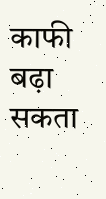काफी बढ़ा सकता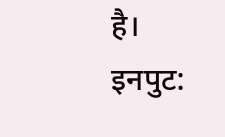है।
इनपुट: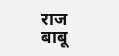राज बाबू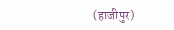(हाजीपुर)